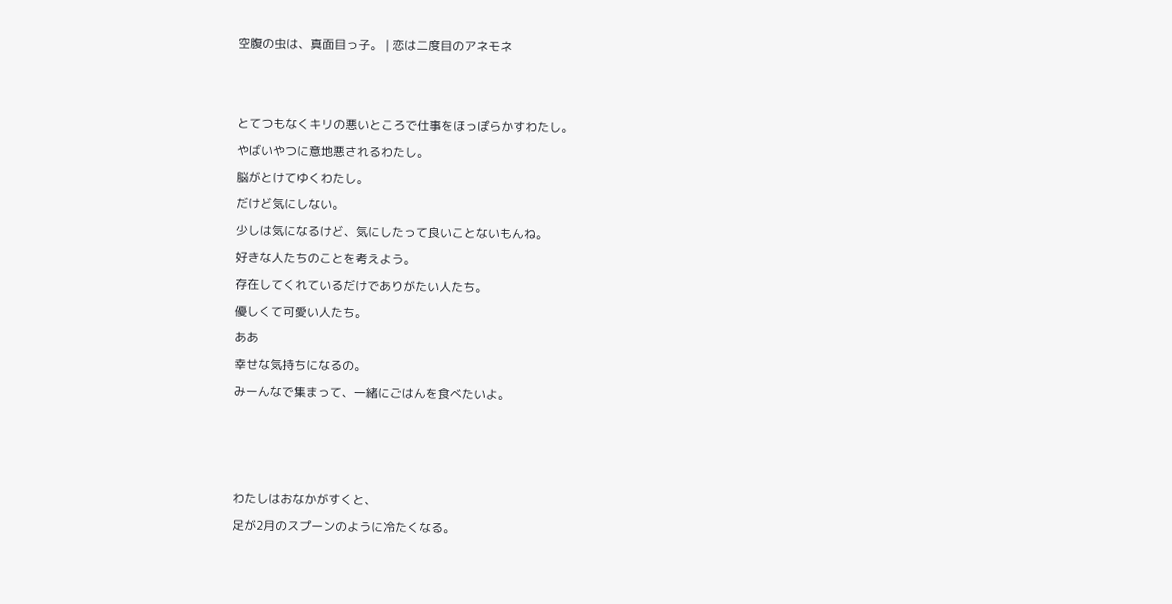空腹の虫は、真面目っ子。 | 恋は二度目のアネモネ


とてつもなくキリの悪いところで仕事をほっぽらかすわたし。
やばいやつに意地悪されるわたし。
脳がとけてゆくわたし。
だけど気にしない。
少しは気になるけど、気にしたって良いことないもんね。
好きな人たちのことを考えよう。
存在してくれているだけでありがたい人たち。
優しくて可愛い人たち。
ああ
幸せな気持ちになるの。
みーんなで集まって、一緒にごはんを食べたいよ。



わたしはおなかがすくと、
足が2月のスプーンのように冷たくなる。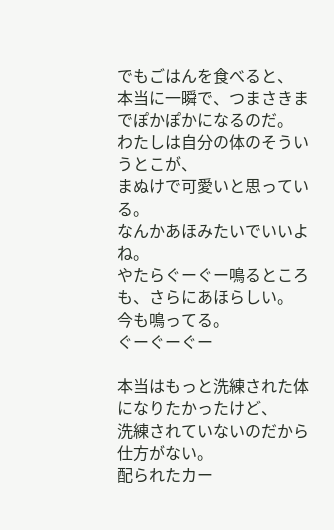でもごはんを食べると、
本当に一瞬で、つまさきまでぽかぽかになるのだ。
わたしは自分の体のそういうとこが、
まぬけで可愛いと思っている。
なんかあほみたいでいいよね。
やたらぐーぐー鳴るところも、さらにあほらしい。
今も鳴ってる。
ぐーぐーぐー

本当はもっと洗練された体になりたかったけど、
洗練されていないのだから仕方がない。
配られたカー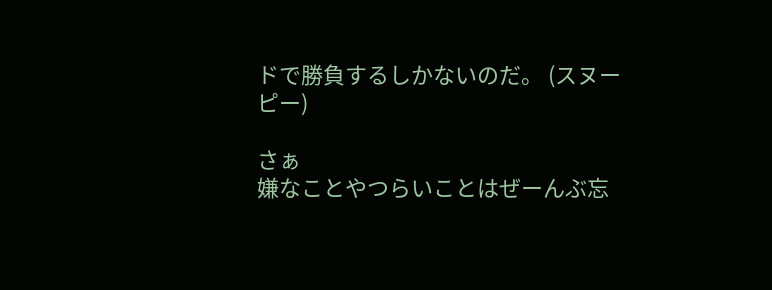ドで勝負するしかないのだ。 (スヌーピー)

さぁ
嫌なことやつらいことはぜーんぶ忘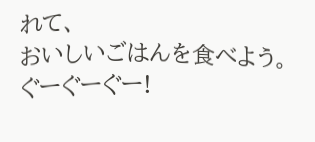れて、
おいしいごはんを食べよう。
ぐーぐーぐー!